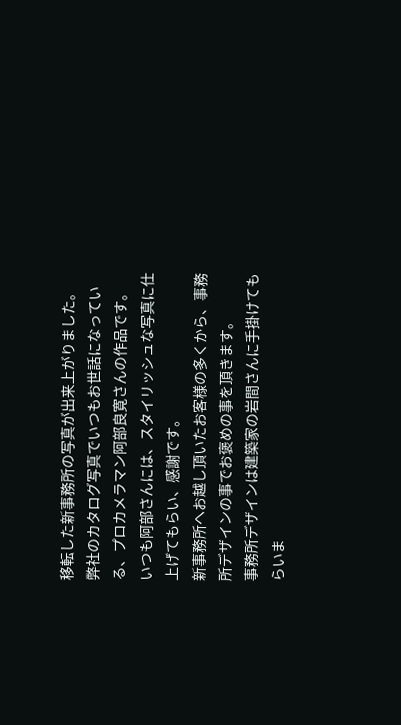移転した新事務所の写真が出来上がりました。
弊社のカタログ写真でいつもお世話になっている、プロカメラマン阿部良寛さんの作品です。
いつも阿部さんには、スタイリッシュな写真に仕上げてもらい、感謝です。
新事務所へお越し頂いたお客様の多くから、事務所デザインの事でお褒めの事を頂きます。
事務所デザインは建築家の岩間さんに手掛けてもらいま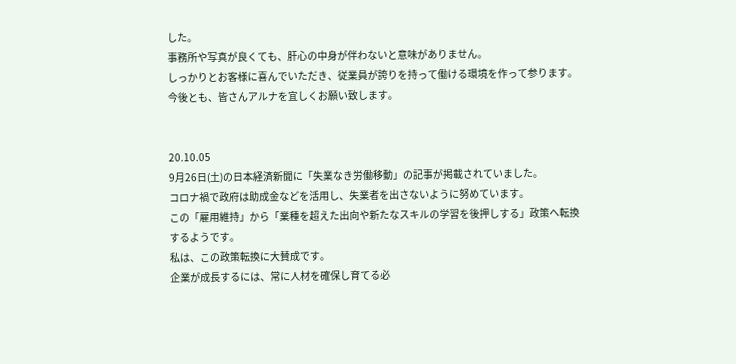した。
事務所や写真が良くても、肝心の中身が伴わないと意味がありません。
しっかりとお客様に喜んでいただき、従業員が誇りを持って働ける環境を作って参ります。
今後とも、皆さんアルナを宜しくお願い致します。


20.10.05
9月26日(土)の日本経済新聞に「失業なき労働移動」の記事が掲載されていました。
コロナ禍で政府は助成金などを活用し、失業者を出さないように努めています。
この「雇用維持」から「業種を超えた出向や新たなスキルの学習を後押しする」政策へ転換するようです。
私は、この政策転換に大賛成です。
企業が成長するには、常に人材を確保し育てる必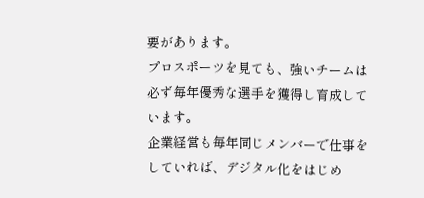要があります。
プロスポーツを見ても、強いチームは必ず毎年優秀な選手を獲得し育成しています。
企業経営も毎年同じメンバーで仕事をしていれば、デジタル化をはじめ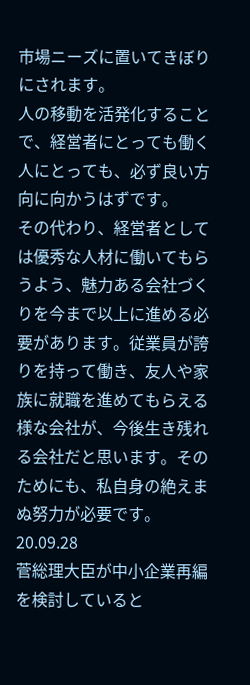市場ニーズに置いてきぼりにされます。
人の移動を活発化することで、経営者にとっても働く人にとっても、必ず良い方向に向かうはずです。
その代わり、経営者としては優秀な人材に働いてもらうよう、魅力ある会社づくりを今まで以上に進める必要があります。従業員が誇りを持って働き、友人や家族に就職を進めてもらえる様な会社が、今後生き残れる会社だと思います。そのためにも、私自身の絶えまぬ努力が必要です。
20.09.28
菅総理大臣が中小企業再編を検討していると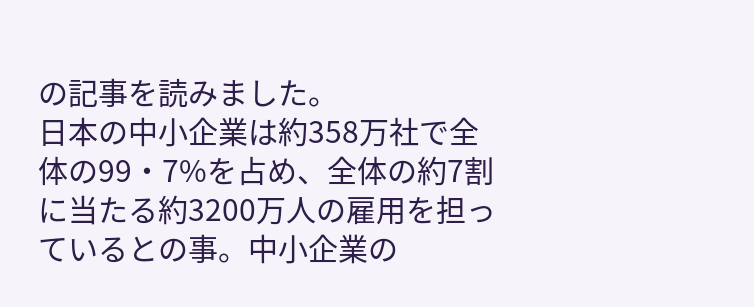の記事を読みました。
日本の中小企業は約358万社で全体の99・7%を占め、全体の約7割に当たる約3200万人の雇用を担っているとの事。中小企業の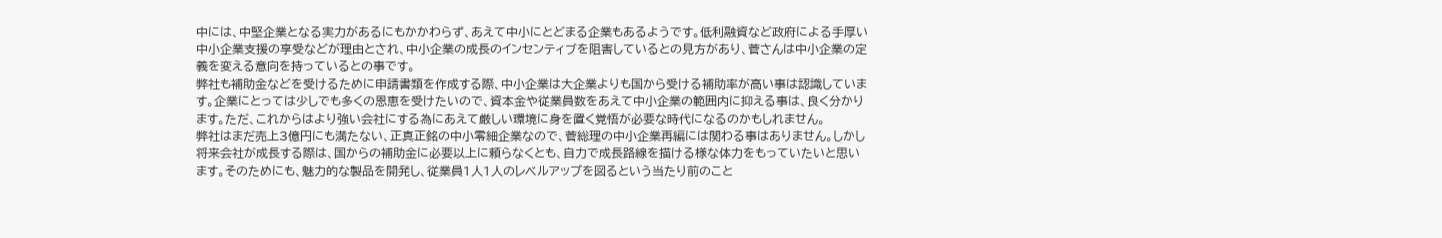中には、中堅企業となる実力があるにもかかわらず、あえて中小にとどまる企業もあるようです。低利融資など政府による手厚い中小企業支援の享受などが理由とされ、中小企業の成長のインセンティブを阻害しているとの見方があり、菅さんは中小企業の定義を変える意向を持っているとの事です。
弊社も補助金などを受けるために申請書類を作成する際、中小企業は大企業よりも国から受ける補助率が高い事は認識しています。企業にとっては少しでも多くの恩恵を受けたいので、資本金や従業員数をあえて中小企業の範囲内に抑える事は、良く分かります。ただ、これからはより強い会社にする為にあえて厳しい環境に身を置く覚悟が必要な時代になるのかもしれません。
弊社はまだ売上3億円にも満たない、正真正銘の中小零細企業なので、菅総理の中小企業再編には関わる事はありません。しかし将来会社が成長する際は、国からの補助金に必要以上に頼らなくとも、自力で成長路線を描ける様な体力をもっていたいと思います。そのためにも、魅力的な製品を開発し、従業員1人1人のレベルアップを図るという当たり前のこと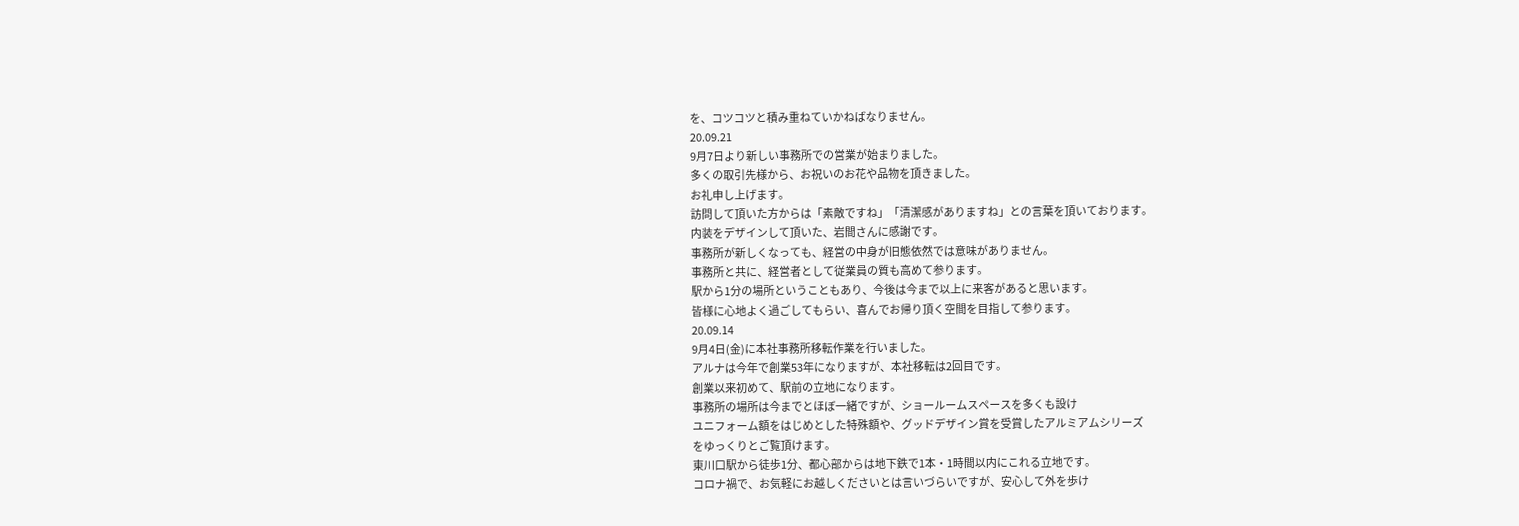を、コツコツと積み重ねていかねばなりません。
20.09.21
9月7日より新しい事務所での営業が始まりました。
多くの取引先様から、お祝いのお花や品物を頂きました。
お礼申し上げます。
訪問して頂いた方からは「素敵ですね」「清潔感がありますね」との言葉を頂いております。
内装をデザインして頂いた、岩間さんに感謝です。
事務所が新しくなっても、経営の中身が旧態依然では意味がありません。
事務所と共に、経営者として従業員の質も高めて参ります。
駅から1分の場所ということもあり、今後は今まで以上に来客があると思います。
皆様に心地よく過ごしてもらい、喜んでお帰り頂く空間を目指して参ります。
20.09.14
9月4日(金)に本社事務所移転作業を行いました。
アルナは今年で創業53年になりますが、本社移転は2回目です。
創業以来初めて、駅前の立地になります。
事務所の場所は今までとほぼ一緒ですが、ショールームスペースを多くも設け
ユニフォーム額をはじめとした特殊額や、グッドデザイン賞を受賞したアルミアムシリーズ
をゆっくりとご覧頂けます。
東川口駅から徒歩1分、都心部からは地下鉄で1本・1時間以内にこれる立地です。
コロナ禍で、お気軽にお越しくださいとは言いづらいですが、安心して外を歩け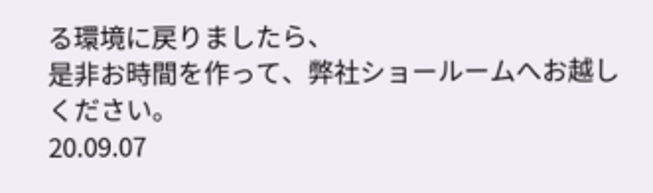る環境に戻りましたら、
是非お時間を作って、弊社ショールームへお越しください。
20.09.07